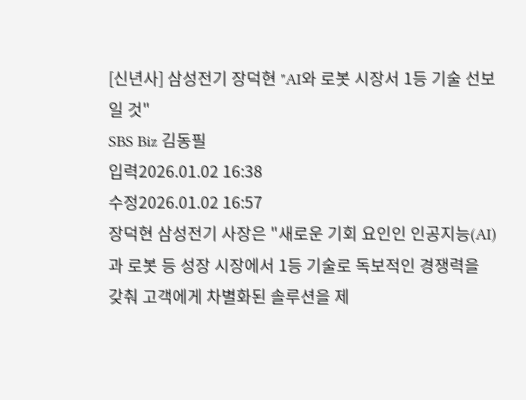[신년사] 삼성전기 장덕현 "AI와 로봇 시장서 1등 기술 선보일 것"
SBS Biz 김동필
입력2026.01.02 16:38
수정2026.01.02 16:57
장덕현 삼성전기 사장은 "새로운 기회 요인인 인공지능(AI)과 로봇 등 성장 시장에서 1등 기술로 독보적인 경쟁력을 갖춰 고객에게 차별화된 솔루션을 제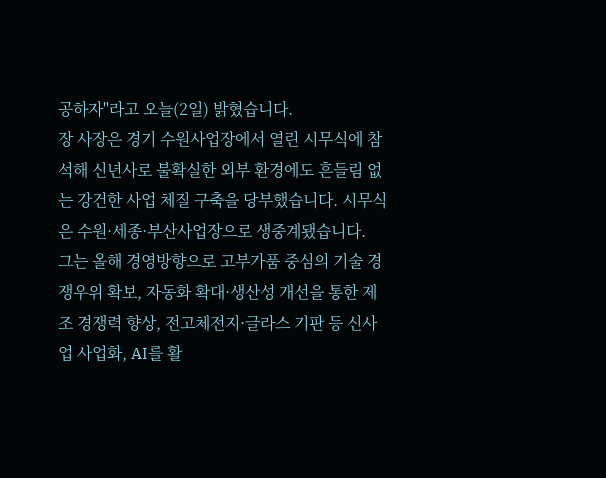공하자"라고 오늘(2일) 밝혔습니다.
장 사장은 경기 수원사업장에서 열린 시무식에 참석해 신년사로 불확실한 외부 환경에도 흔들림 없는 강건한 사업 체질 구축을 당부했습니다. 시무식은 수원·세종·부산사업장으로 생중계됐습니다.
그는 올해 경영방향으로 고부가품 중심의 기술 경쟁우위 확보, 자동화 확대·생산성 개선을 통한 제조 경쟁력 향상, 전고체전지·글라스 기판 등 신사업 사업화, AI를 활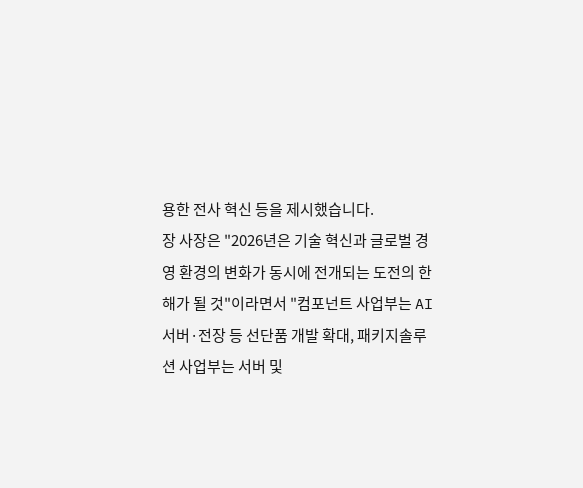용한 전사 혁신 등을 제시했습니다.
장 사장은 "2026년은 기술 혁신과 글로벌 경영 환경의 변화가 동시에 전개되는 도전의 한 해가 될 것"이라면서 "컴포넌트 사업부는 AI 서버·전장 등 선단품 개발 확대, 패키지솔루션 사업부는 서버 및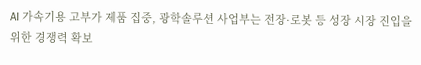AI 가속기용 고부가 제품 집중, 광학솔루션 사업부는 전장·로봇 등 성장 시장 진입을 위한 경쟁력 확보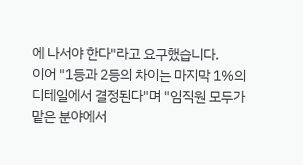에 나서야 한다"라고 요구했습니다.
이어 "1등과 2등의 차이는 마지막 1%의 디테일에서 결정된다"며 "임직원 모두가 맡은 분야에서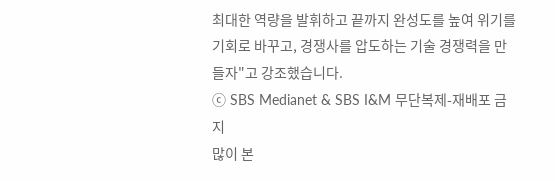최대한 역량을 발휘하고 끝까지 완성도를 높여 위기를 기회로 바꾸고, 경쟁사를 압도하는 기술 경쟁력을 만들자"고 강조했습니다.
ⓒ SBS Medianet & SBS I&M 무단복제-재배포 금지
많이 본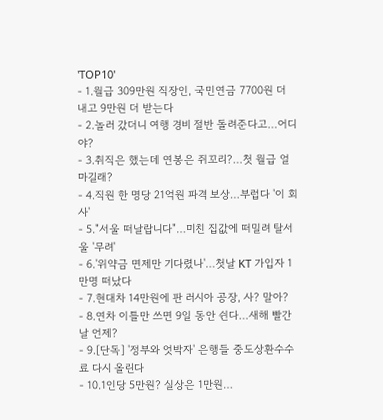'TOP10'
- 1.월급 309만원 직장인, 국민연금 7700원 더 내고 9만원 더 받는다
- 2.놀러 갔더니 여행 경비 절반 돌려준다고…어디야?
- 3.취직은 했는데 연봉은 쥐꼬리?…첫 월급 얼마길래?
- 4.직원 한 명당 21억원 파격 보상…부럽다 '이 회사'
- 5."서울 떠날랍니다"…미친 집값에 떠밀려 탈서울 '무려'
- 6.'위약금 면제만 기다렸나'…첫날 KT 가입자 1만명 떠났다
- 7.현대차 14만원에 판 러시아 공장, 사? 말아?
- 8.연차 이틀만 쓰면 9일 동안 쉰다…새해 빨간날 언제?
- 9.[단독] '정부와 엇박자' 은행들 중도상환수수료 다시 올린다
- 10.1인당 5만원? 실상은 1만원…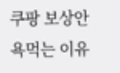쿠팡 보상안 욕먹는 이유